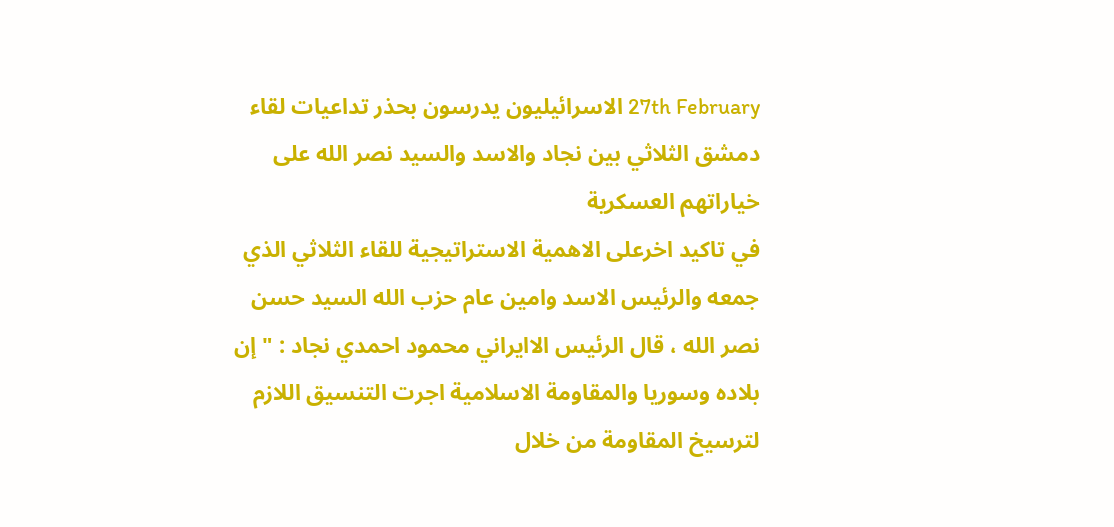27th February الاسرائيليون يدرسون بحذر تداعيات لقاء دمشق الثلاثي بين نجاد والاسد والسيد نصر الله على خياراتهم العسكرية
في تاكيد اخرعلى الاهمية الاستراتيجية للقاء الثلاثي الذي جمعه والرئيس الاسد وامين عام حزب الله السيد حسن نصر الله ، قال الرئيس الاايراني محمود احمدي نجاد : " إن بلاده وسوريا والمقاومة الاسلامية اجرت التنسيق اللازم لترسيخ المقاومة من خلال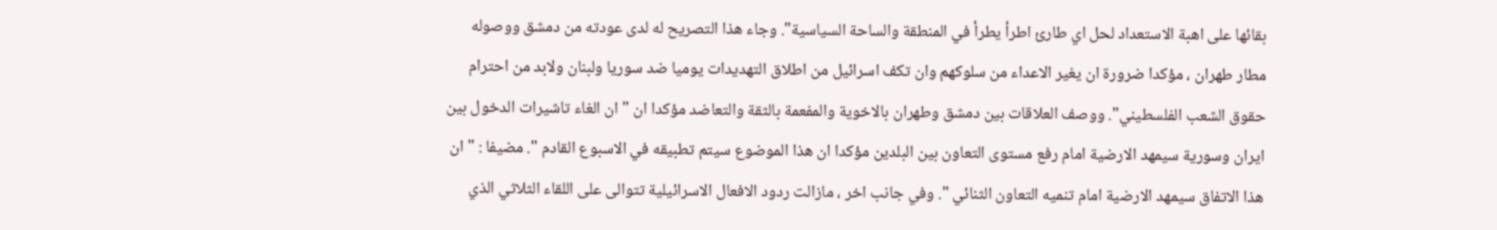بقائها على اهبة الاستعداد لحل اي طارئ اطرأ يطرأ في المنطقة والساحة السياسية". وجاء هذا التصريح له لدى عودته من دمشق ووصوله مطار طهران ، مؤكدا ضرورة ان يغير الاعداء من سلوکهم وان تکف اسرائيل من اطلاق التهديدات يوميا ضد سوريا ولبنان ولابد من احترام حقوق الشعب الفلسطيني". ووصف العلاقات بين دمشق وطهران بالاخوية والمفعمة بالثقة والتعاضد مؤكدا ان " ان الغاء تاشيرات الدخول بين ايران وسورية سيمهد الارضية امام رفع مستوى التعاون بين البلدين مؤکدا ان هذا الموضوع سيتم تطبيقه في الاسبوع القادم ". مضيفا : " ان هذا الاتفاق سيمهد الارضية امام تنميه التعاون الثنائي ". وفي جانب اخر ، مازالت ردود الافعال الاسرائيلية تتوالى على اللقاء الثلاثي الذي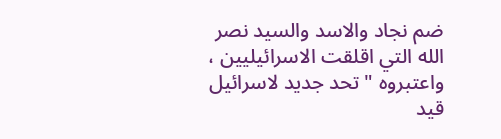ضم نجاد والاسد والسيد نصر الله التي اقلقت الاسرائيليين ، واعتبروه " تحد جديد لاسرائيل قيد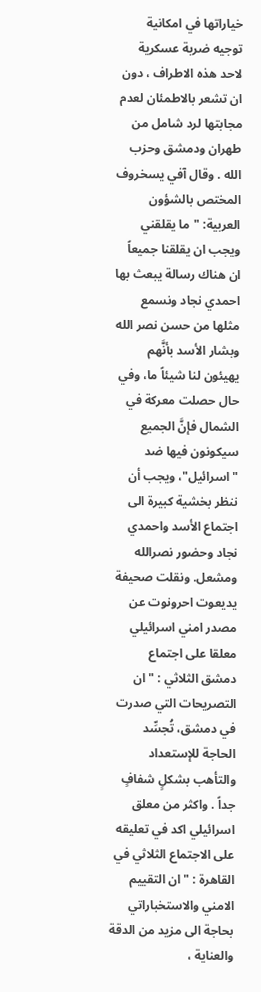خياراتها في امكانية توجيه ضربة عسكرية لاحد هذه الاطراف ، دون ان تشعر بالاطمئان لعدم مجابتها لرد شامل من طهران ودمشق وحزب الله . وقال آفي يسخروف المختص بالشؤون العربية: "ما يقلقني ويجب ان يقلقنا جميعاً ان هناك رسالة يبعث بها احمدي نجاد ونسمع مثلها من حسن نصر الله وبشار الأسد بأنَّهم يهيئون لنا شيئاً ما، وفي حال حصلت معركة في الشمال فإنَّ الجميع سيكونون فيها ضد "اسرائيل"، ويجب أن ننظر بخشية كبيرة الى اجتماع الأسد واحمدي نجاد وحضور نصرالله ومشعل. ونقلت صحيفة يديعوت احرونوت عن مصدر امني اسرائيلي معلقا على اجتماع دمشق الثلاثي : " ان التصريحات التي صدرت في دمشق، تُجسِّد الحاجة للإستعداد والتأهب بشكلٍ شفافٍ جداً . واكثر من معلق اسرائيلي اكد في تعليقه على الاجتماع الثلاثي في القاهرة : " ان التقييم الامني والاستخباراتي بحاجة الى مزيد من الدقة والعناية ،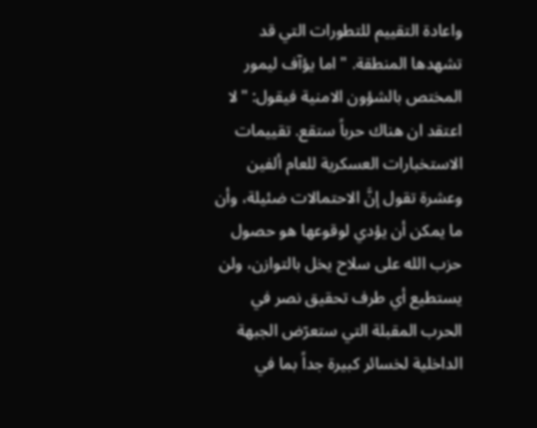واعادة التقييم للتطورات التي قد تشهدها المنطقة. " اما يؤآف ليمور المختص بالشؤون الامنية فيقول: "لا اعتقد ان هناك حرباً ستقع. تقييمات الاستخبارات العسكرية للعام ألفين وعشرة تقول إنَّ الاحتمالات ضئيلة، وأن ما يمكن أن يؤدي لوقوعها هو حصول حزب الله على سلاح يخل بالتوازن، ولن يستطيع أي طرف تحقيق نصر في الحرب المقبلة التي ستعرّض الجبهة الداخلية لخسائر كبيرة جداً بما في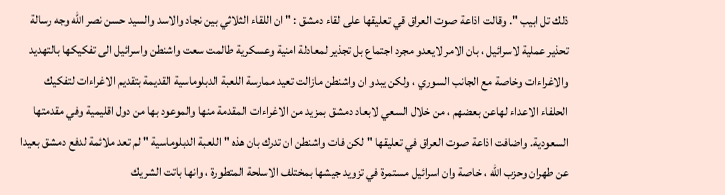ذلك تل ابيب ". وقالت اذاعة صوت العراق قي تعليقها على لقاء دمشق : " ان اللقاء الثلاثي بين نجاد والاسد والسيد حسن نصر الله وجه رسالة تحذير عملية لاسرائيل ، بان الامر لايعدو مجرد اجتماع بل تجذير لمعادلة امنية وعسكرية طالمت سعت واشنطن واسرائيل الى تفكيكها بالتهديد والاغراءات وخاصة مع الجانب السوري ، ولكن يبدو ان واشنطن مازالت تعيد ممارسة اللعبة الدبلوماسية القديمة بتقديم الاغراءات لتفكيك الحلفاء الاعداء لهاعن بعضهم ، من خلال السعي لابعاد دمشق بمزيد من الاغراءات المقدمة منها والموعود بها من دول اقليمية وفي مقدمتها السعودية. واضافت اذاعة صوت العراق في تعليقها " لكن فات واشنطن ان تدرك بان هذه " اللعبة الدبلوماسية " لم تعد ملائمة لدفع دمشق بعيدا عن طهران وحزب الله ، خاصة وان اسرائيل مستمرة في تزويد جيشها بمختلف الاسلحة المتطورة ، وانها باتت الشريك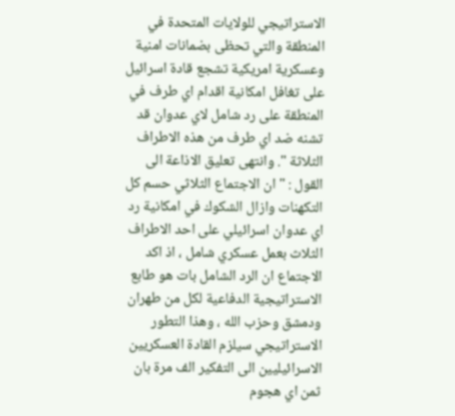الاستراتيجي للولايات المتحدة في المنطقة والتي تحظى بضمانات امنية وعسكرية امريكية تشجع قادة اسرائيل على تغافل امكانية اقدام اي طرف في المنطقة على رد شامل لاي عدوان قد تشنه ضد اي طرف من هذه الاطراف الثلاثة ". وانتهى تعليق الاذاعة الى القول : " ان الاجتماع الثلاثي حسم كل التكهنات وازال الشكوك في امكانية رد اي عدوان اسرائيلي على احد الاطراف الثلاث بعمل عسكري شامل ، اذ اكد الاجتماع ان الرد الشامل بات هو طابع الاستراتيجية الدفاعية لكل من طهران ودمشق وحزب الله ، وهذا التطور الاستراتيجي سيلزم القادة العسكريين الاسرائيليين الى التفكير الف مرة بان ثمن اي هجوم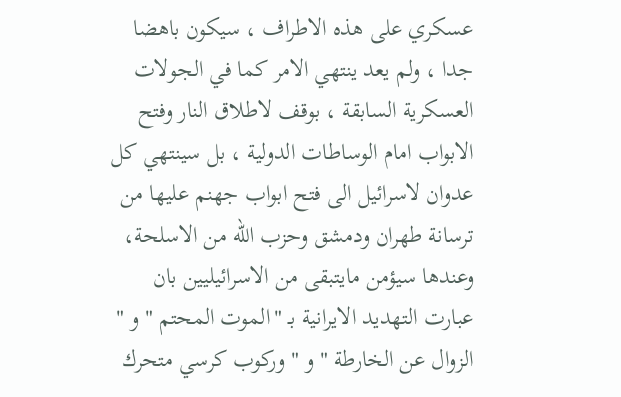عسكري على هذه الاطراف ، سيكون باهضا جدا ، ولم يعد ينتهي الامر كما في الجولات العسكرية السابقة ، بوقف لاطلاق النار وفتح الابواب امام الوساطات الدولية ، بل سينتهي كل عدوان لاسرائيل الى فتح ابواب جهنم عليها من ترسانة طهران ودمشق وحزب الله من الاسلحة، وعندها سيؤمن مايتبقى من الاسرائيليين بان عبارت التهديد الايرانية بـ "الموت المحتم " و " الزوال عن الخارطة " و " وركوب كرسي متحرك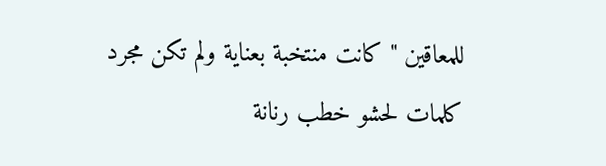للمعاقين " كانت منتخبة بعناية ولم تكن مجرد كلمات لحشو خطب رنانة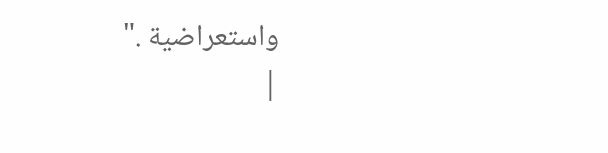واستعراضية ."
|